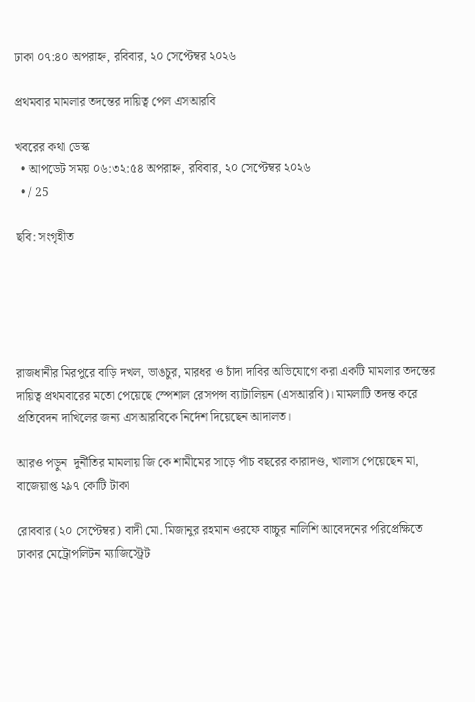ঢাকা ০৭:৪০ অপরাহ্ন, রবিবার, ২০ সেপ্টেম্বর ২০২৬

প্রথমবার মামলার তদন্তের দায়িত্ব পেল এসআরবি

খবরের কথা ডেস্ক
  • আপডেট সময় ০৬:৩২:৫৪ অপরাহ্ন, রবিবার, ২০ সেপ্টেম্বর ২০২৬
  • / 25

ছবি: সংগৃহীত





রাজধানীর মিরপুরে বাড়ি দখল, ভাঙচুর, মারধর ও চাঁদা দাবির অভিযোগে করা একটি মামলার তদন্তের দায়িত্ব প্রথমবারের মতো পেয়েছে স্পেশাল রেসপন্স ব্যাটালিয়ন (এসআরবি)। মামলাটি তদন্ত করে প্রতিবেদন দাখিলের জন্য এসআরবিকে নির্দেশ দিয়েছেন আদালত।

আরও পড়ুন  দুর্নীতির মামলায় জি কে শামীমের সাড়ে পাঁচ বছরের কারাদণ্ড, খালাস পেয়েছেন মা, বাজেয়াপ্ত ২৯৭ কোটি টাকা

রোববার (২০ সেপ্টেম্বর) বাদী মো. মিজানুর রহমান ওরফে বাচ্চুর নালিশি আবেদনের পরিপ্রেক্ষিতে ঢাকার মেট্রোপলিটন ম্যাজিস্ট্রেট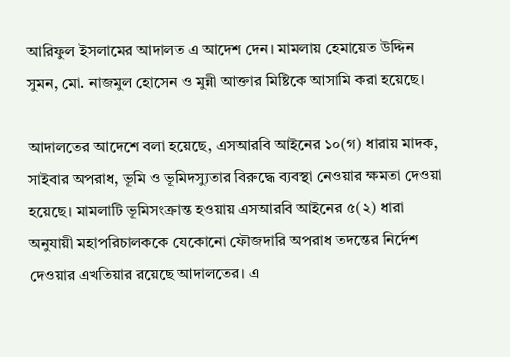আরিফুল ইসলামের আদালত এ আদেশ দেন। মামলায় হেমায়েত উদ্দিন সুমন, মো. নাজমুল হোসেন ও মুন্নী আক্তার মিষ্টিকে আসামি করা হয়েছে।

আদালতের আদেশে বলা হয়েছে, এসআরবি আইনের ১০(গ) ধারায় মাদক, সাইবার অপরাধ, ভূমি ও ভূমিদস্যুতার বিরুদ্ধে ব্যবস্থা নেওয়ার ক্ষমতা দেওয়া হয়েছে। মামলাটি ভূমিসংক্রান্ত হওয়ায় এসআরবি আইনের ৫(২) ধারা অনুযায়ী মহাপরিচালককে যেকোনো ফৌজদারি অপরাধ তদন্তের নির্দেশ দেওয়ার এখতিয়ার রয়েছে আদালতের। এ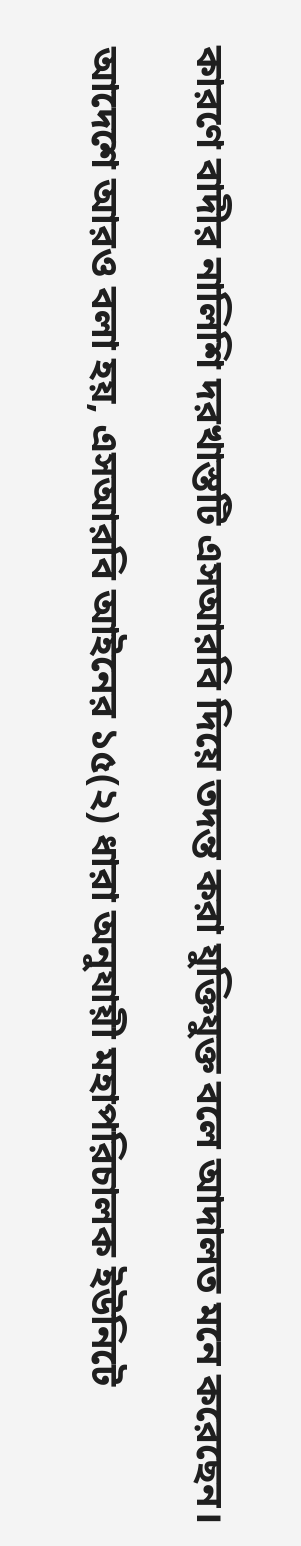কারণে বাদীর নালিশি দরখাস্তটি এসআরবি দিয়ে তদন্ত করা যুক্তিযুক্ত বলে আদালত মনে করেছেন।

আদেশে আরও বলা হয়, এসআরবি আইনের ১৫(২) ধারা অনুযায়ী মহাপরিচালক ইউনিটে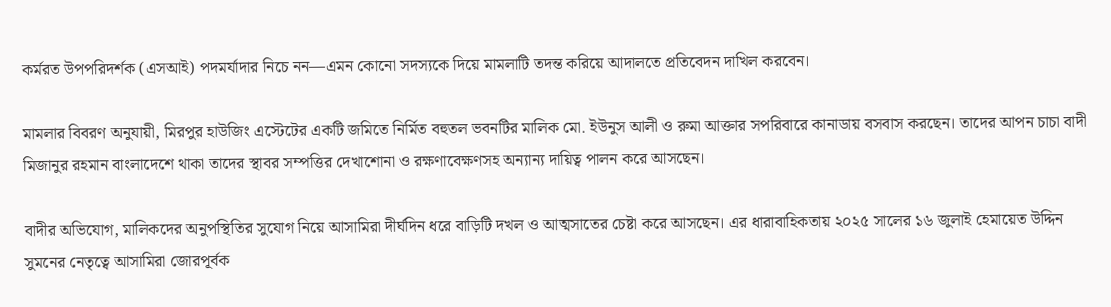কর্মরত উপপরিদর্শক (এসআই) পদমর্যাদার নিচে নন—এমন কোনো সদস্যকে দিয়ে মামলাটি তদন্ত করিয়ে আদালতে প্রতিবেদন দাখিল করবেন।

মামলার বিবরণ অনুযায়ী, মিরপুর হাউজিং এস্টেটের একটি জমিতে নির্মিত বহুতল ভবনটির মালিক মো. ইউনুস আলী ও রুমা আক্তার সপরিবারে কানাডায় বসবাস করছেন। তাদের আপন চাচা বাদী মিজানুর রহমান বাংলাদেশে থাকা তাদের স্থাবর সম্পত্তির দেখাশোনা ও রক্ষণাবেক্ষণসহ অন্যান্য দায়িত্ব পালন করে আসছেন।

বাদীর অভিযোগ, মালিকদের অনুপস্থিতির সুযোগ নিয়ে আসামিরা দীর্ঘদিন ধরে বাড়িটি দখল ও আত্মসাতের চেষ্টা করে আসছেন। এর ধারাবাহিকতায় ২০২৫ সালের ১৬ জুলাই হেমায়েত উদ্দিন সুমনের নেতৃত্বে আসামিরা জোরপূর্বক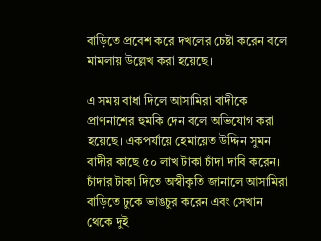বাড়িতে প্রবেশ করে দখলের চেষ্টা করেন বলে মামলায় উল্লেখ করা হয়েছে।

এ সময় বাধা দিলে আসামিরা বাদীকে প্রাণনাশের হুমকি দেন বলে অভিযোগ করা হয়েছে। একপর্যায়ে হেমায়েত উদ্দিন সুমন বাদীর কাছে ৫০ লাখ টাকা চাঁদা দাবি করেন। চাঁদার টাকা দিতে অস্বীকৃতি জানালে আসামিরা বাড়িতে ঢুকে ভাঙচুর করেন এবং সেখান থেকে দুই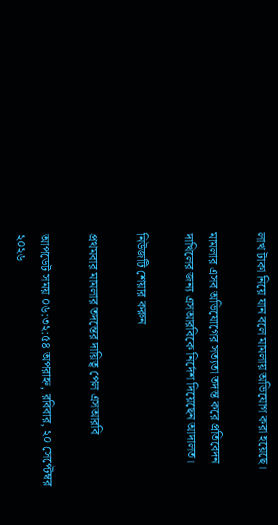লাখ টাকা নিয়ে যান বলে মামলায় অভিযোগ করা হয়েছে।

মামলার এসব অভিযোগের সত্যতা তদন্ত করে প্রতিবেদন দাখিলের জন্য এসআরবিকে নির্দেশ দিয়েছেন আদালত।

নিউজটি শেয়ার করুন

প্রথমবার মামলার তদন্তের দায়িত্ব পেল এসআরবি

আপডেট সময় ০৬:৩২:৫৪ অপরাহ্ন, রবিবার, ২০ সেপ্টেম্বর ২০২৬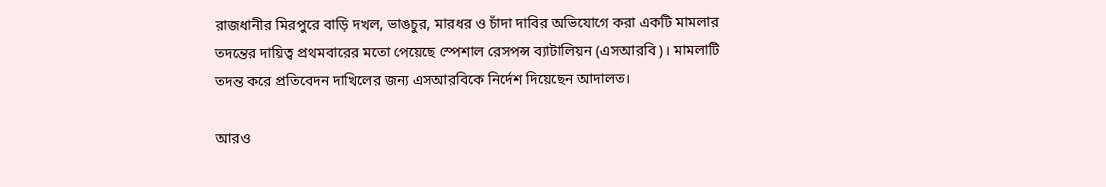রাজধানীর মিরপুরে বাড়ি দখল, ভাঙচুর, মারধর ও চাঁদা দাবির অভিযোগে করা একটি মামলার তদন্তের দায়িত্ব প্রথমবারের মতো পেয়েছে স্পেশাল রেসপন্স ব্যাটালিয়ন (এসআরবি)। মামলাটি তদন্ত করে প্রতিবেদন দাখিলের জন্য এসআরবিকে নির্দেশ দিয়েছেন আদালত।

আরও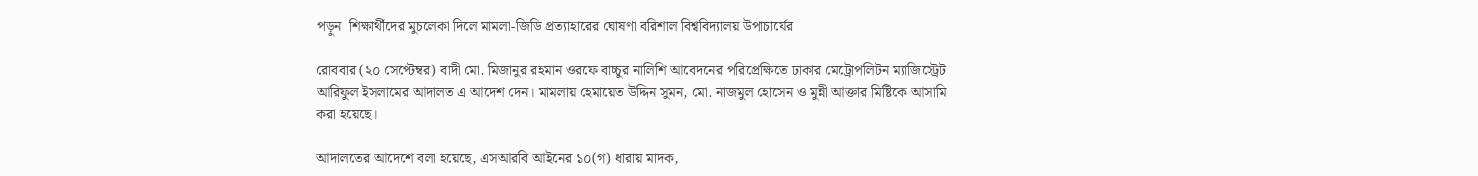পড়ুন  শিক্ষার্থীদের মুচলেকা দিলে মামলা-জিডি প্রত্যাহারের ঘোষণা বরিশাল বিশ্ববিদ্যালয় উপাচার্যের

রোববার (২০ সেপ্টেম্বর) বাদী মো. মিজানুর রহমান ওরফে বাচ্চুর নালিশি আবেদনের পরিপ্রেক্ষিতে ঢাকার মেট্রোপলিটন ম্যাজিস্ট্রেট আরিফুল ইসলামের আদালত এ আদেশ দেন। মামলায় হেমায়েত উদ্দিন সুমন, মো. নাজমুল হোসেন ও মুন্নী আক্তার মিষ্টিকে আসামি করা হয়েছে।

আদালতের আদেশে বলা হয়েছে, এসআরবি আইনের ১০(গ) ধারায় মাদক,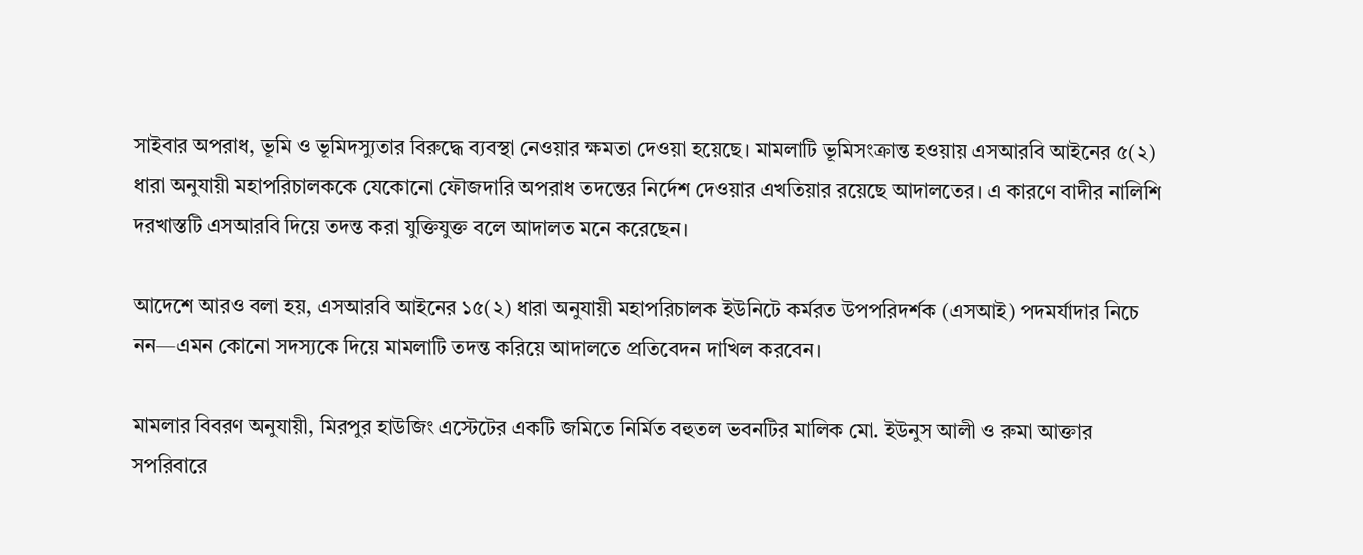সাইবার অপরাধ, ভূমি ও ভূমিদস্যুতার বিরুদ্ধে ব্যবস্থা নেওয়ার ক্ষমতা দেওয়া হয়েছে। মামলাটি ভূমিসংক্রান্ত হওয়ায় এসআরবি আইনের ৫(২) ধারা অনুযায়ী মহাপরিচালককে যেকোনো ফৌজদারি অপরাধ তদন্তের নির্দেশ দেওয়ার এখতিয়ার রয়েছে আদালতের। এ কারণে বাদীর নালিশি দরখাস্তটি এসআরবি দিয়ে তদন্ত করা যুক্তিযুক্ত বলে আদালত মনে করেছেন।

আদেশে আরও বলা হয়, এসআরবি আইনের ১৫(২) ধারা অনুযায়ী মহাপরিচালক ইউনিটে কর্মরত উপপরিদর্শক (এসআই) পদমর্যাদার নিচে নন—এমন কোনো সদস্যকে দিয়ে মামলাটি তদন্ত করিয়ে আদালতে প্রতিবেদন দাখিল করবেন।

মামলার বিবরণ অনুযায়ী, মিরপুর হাউজিং এস্টেটের একটি জমিতে নির্মিত বহুতল ভবনটির মালিক মো. ইউনুস আলী ও রুমা আক্তার সপরিবারে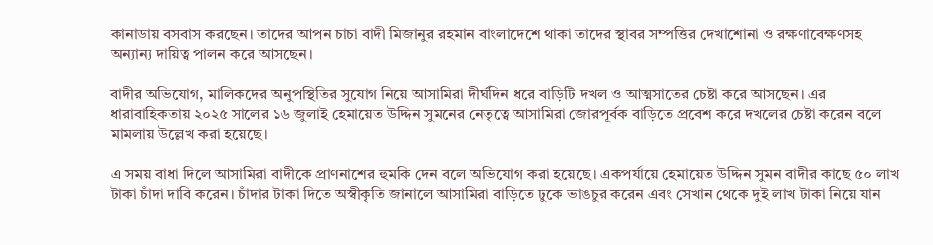কানাডায় বসবাস করছেন। তাদের আপন চাচা বাদী মিজানুর রহমান বাংলাদেশে থাকা তাদের স্থাবর সম্পত্তির দেখাশোনা ও রক্ষণাবেক্ষণসহ অন্যান্য দায়িত্ব পালন করে আসছেন।

বাদীর অভিযোগ, মালিকদের অনুপস্থিতির সুযোগ নিয়ে আসামিরা দীর্ঘদিন ধরে বাড়িটি দখল ও আত্মসাতের চেষ্টা করে আসছেন। এর ধারাবাহিকতায় ২০২৫ সালের ১৬ জুলাই হেমায়েত উদ্দিন সুমনের নেতৃত্বে আসামিরা জোরপূর্বক বাড়িতে প্রবেশ করে দখলের চেষ্টা করেন বলে মামলায় উল্লেখ করা হয়েছে।

এ সময় বাধা দিলে আসামিরা বাদীকে প্রাণনাশের হুমকি দেন বলে অভিযোগ করা হয়েছে। একপর্যায়ে হেমায়েত উদ্দিন সুমন বাদীর কাছে ৫০ লাখ টাকা চাঁদা দাবি করেন। চাঁদার টাকা দিতে অস্বীকৃতি জানালে আসামিরা বাড়িতে ঢুকে ভাঙচুর করেন এবং সেখান থেকে দুই লাখ টাকা নিয়ে যান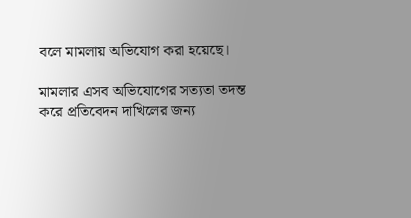বলে মামলায় অভিযোগ করা হয়েছে।

মামলার এসব অভিযোগের সত্যতা তদন্ত করে প্রতিবেদন দাখিলের জন্য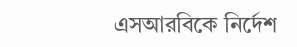এসআরবিকে নির্দেশ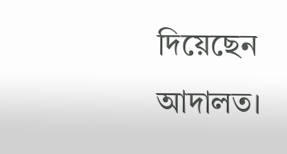দিয়েছেন আদালত।